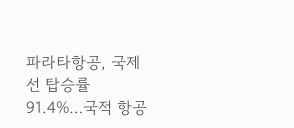파라타항공, 국제선 탑승률 91.4%…국적 항공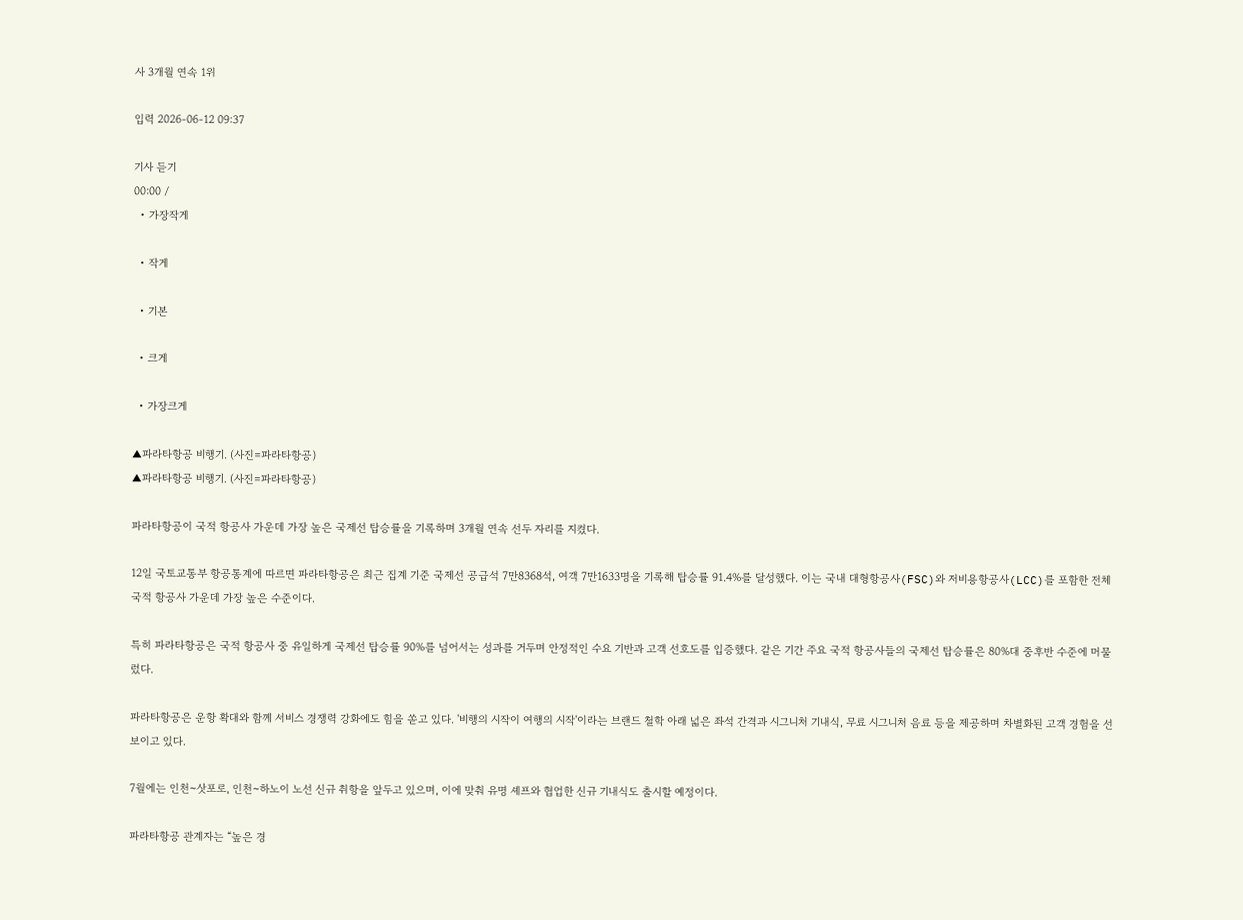사 3개월 연속 1위

입력 2026-06-12 09:37

기사 듣기
00:00 /
  • 가장작게

  • 작게

  • 기본

  • 크게

  • 가장크게

▲파라타항공 비행기. (사진=파라타항공)
▲파라타항공 비행기. (사진=파라타항공)

파라타항공이 국적 항공사 가운데 가장 높은 국제선 탑승률을 기록하며 3개월 연속 선두 자리를 지켰다.

12일 국토교통부 항공통계에 따르면 파라타항공은 최근 집계 기준 국제선 공급석 7만8368석, 여객 7만1633명을 기록해 탑승률 91.4%를 달성했다. 이는 국내 대형항공사(FSC)와 저비용항공사(LCC)를 포함한 전체 국적 항공사 가운데 가장 높은 수준이다.

특히 파라타항공은 국적 항공사 중 유일하게 국제선 탑승률 90%를 넘어서는 성과를 거두며 안정적인 수요 기반과 고객 선호도를 입증했다. 같은 기간 주요 국적 항공사들의 국제선 탑승률은 80%대 중후반 수준에 머물렀다.

파라타항공은 운항 확대와 함께 서비스 경쟁력 강화에도 힘을 쏟고 있다. '비행의 시작이 여행의 시작'이라는 브랜드 철학 아래 넓은 좌석 간격과 시그니처 기내식, 무료 시그니처 음료 등을 제공하며 차별화된 고객 경험을 선보이고 있다.

7월에는 인천~삿포로, 인천~하노이 노선 신규 취항을 앞두고 있으며, 이에 맞춰 유명 셰프와 협업한 신규 기내식도 출시할 예정이다.

파라타항공 관계자는 “높은 경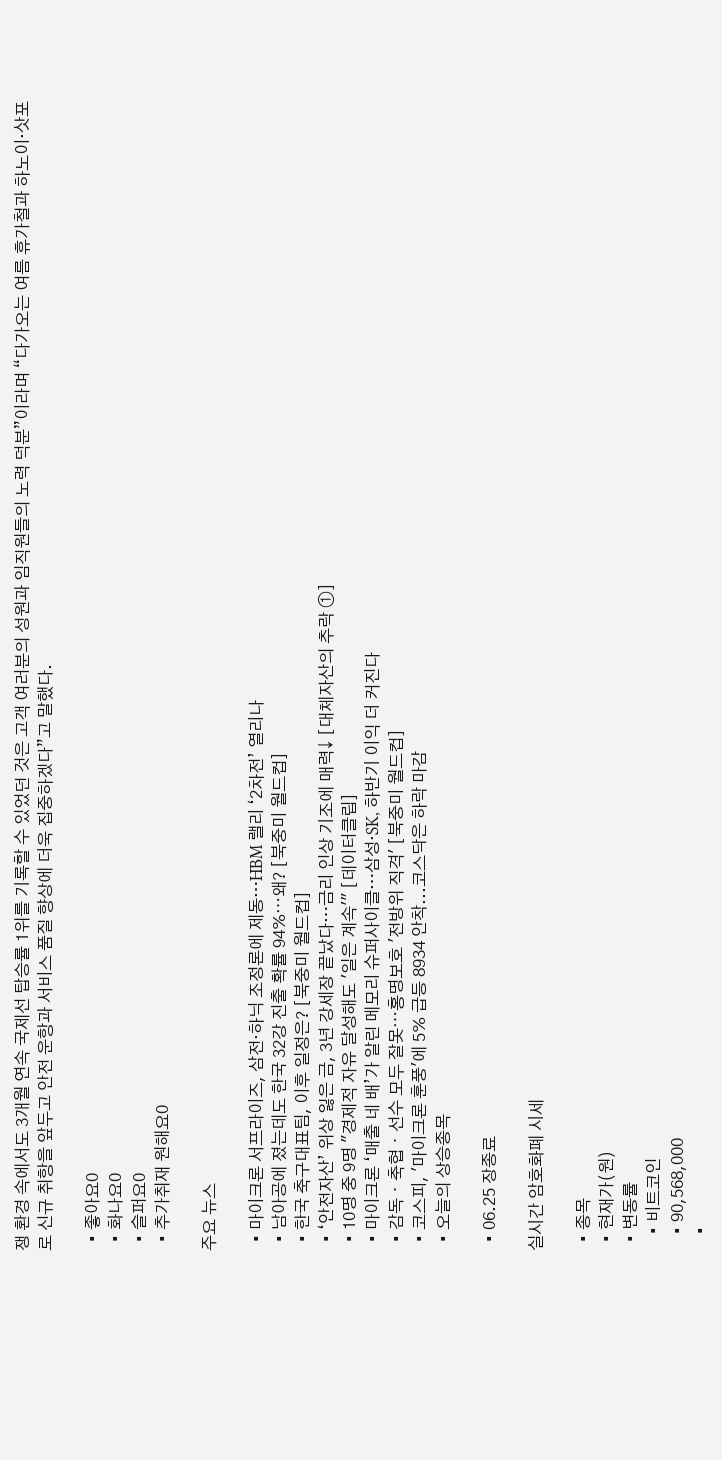쟁 환경 속에서도 3개월 연속 국제선 탑승률 1위를 기록할 수 있었던 것은 고객 여러분의 성원과 임직원들의 노력 덕분”이라며 “다가오는 여름 휴가철과 하노이·삿포로 신규 취항을 앞두고 안전 운항과 서비스 품질 향상에 더욱 집중하겠다”고 말했다.

  • 좋아요0
  • 화나요0
  • 슬퍼요0
  • 추가취재 원해요0

주요 뉴스

  • 마이크론 서프라이즈, 삼전·하닉 조정론에 제동…HBM 랠리 ‘2차전’ 열리나
  • 남아공에 졌는데도 한국 32강 진출 확률 94%⋯왜? [북중미 월드컵]
  • 한국 축구대표팀, 이후 일정은? [북중미 월드컵]
  • ‘안전자산’ 위상 잃은 금, 3년 강세장 끝났다…금리 인상 기조에 매력↓ [대체자산의 추락 ①]
  • 10명 중 9명 "경제적 자유 달성해도 '일은 계속'" [데이터클립]
  • 마이크론 ‘매출 네 배’가 알린 메모리 슈퍼사이클…삼성·SK, 하반기 이익 더 커진다
  • 감독ㆍ축협ㆍ선수 모두 잘못⋯홍명보호 '전방위 직격' [북중미 월드컵]
  • 코스피, '마이크론 훈풍'에 5% 급등 8934 안착...코스닥은 하락 마감
  • 오늘의 상승종목

  • 06.25 장종료

실시간 암호화폐 시세

  • 종목
  • 현재가(원)
  • 변동률
    • 비트코인
    • 90,568,000
    •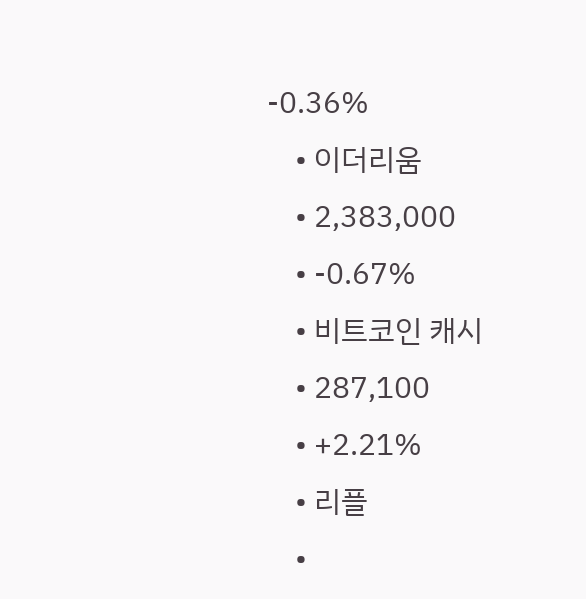-0.36%
    • 이더리움
    • 2,383,000
    • -0.67%
    • 비트코인 캐시
    • 287,100
    • +2.21%
    • 리플
    •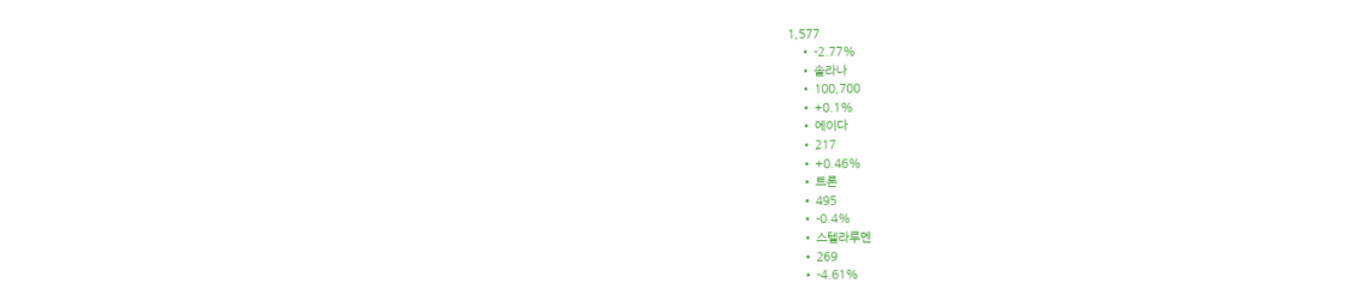1,577
    • -2.77%
    • 솔라나
    • 100,700
    • +0.1%
    • 에이다
    • 217
    • +0.46%
    • 트론
    • 495
    • -0.4%
    • 스텔라루멘
    • 269
    • -4.61%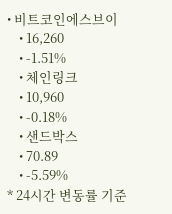• 비트코인에스브이
    • 16,260
    • -1.51%
    • 체인링크
    • 10,960
    • -0.18%
    • 샌드박스
    • 70.89
    • -5.59%
* 24시간 변동률 기준